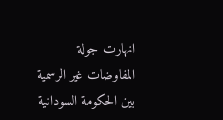انهارت جولة المفاوضات غير الرسمية بين الحكومة السودانية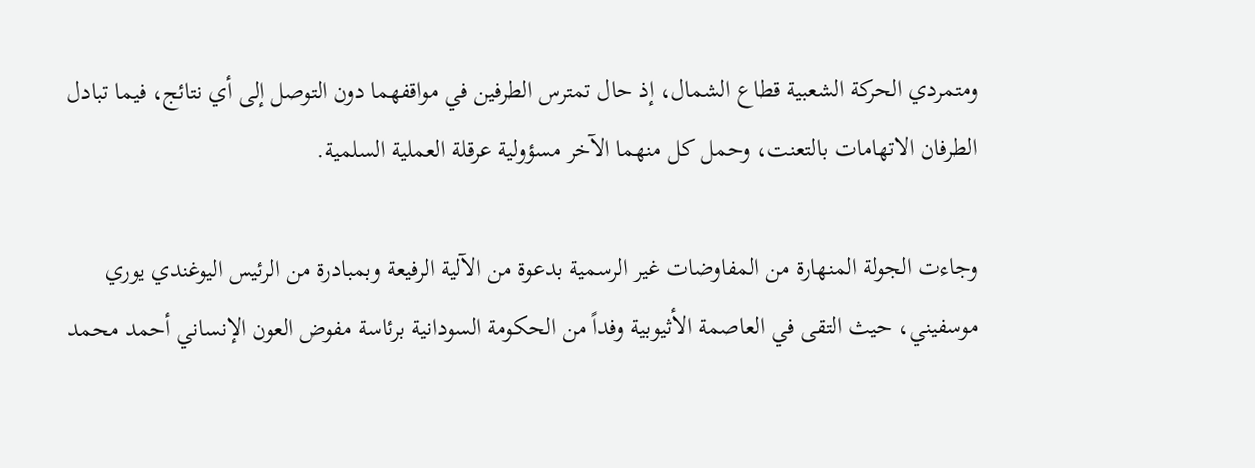ومتمردي الحركة الشعبية قطاع الشمال، إذ حال تمترس الطرفين في مواقفهما دون التوصل إلى أي نتائج، فيما تبادل الطرفان الاتهامات بالتعنت، وحمل كل منهما الآخر مسؤولية عرقلة العملية السلمية.

وجاءت الجولة المنهارة من المفاوضات غير الرسمية بدعوة من الآلية الرفيعة وبمبادرة من الرئيس اليوغندي يوري موسفيني، حيث التقى في العاصمة الأثيوبية وفداً من الحكومة السودانية برئاسة مفوض العون الإنساني أحمد محمد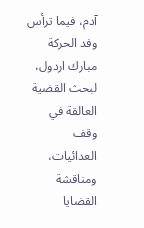آدم، فيما ترأس وفد الحركة مبارك اردول، لبحث القضية العالقة في وقف العدائيات، ومناقشة القضايا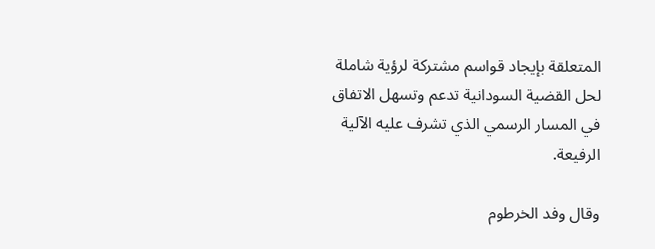المتعلقة بإيجاد قواسم مشتركة لرؤية شاملة لحل القضية السودانية تدعم وتسهل الاتفاق في المسار الرسمي الذي تشرف عليه الآلية الرفيعة.

وقال وفد الخرطوم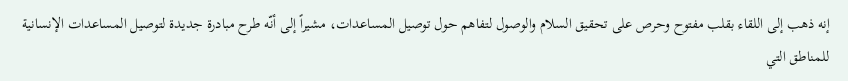إنه ذهب إلى اللقاء بقلب مفتوح وحرص على تحقيق السلام والوصول لتفاهم حول توصيل المساعدات، مشيراً إلى أنّه طرح مبادرة جديدة لتوصيل المساعدات الإنسانية للمناطق التي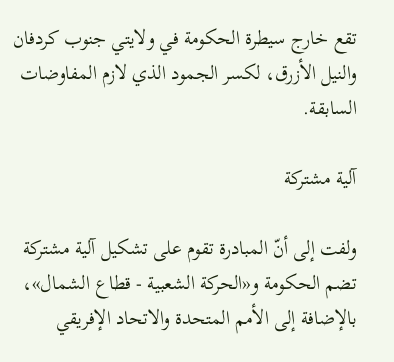تقع خارج سيطرة الحكومة في ولايتي جنوب كردفان والنيل الأزرق، لكسر الجمود الذي لازم المفاوضات السابقة.

آلية مشتركة

ولفت إلى أنّ المبادرة تقوم على تشكيل آلية مشتركة تضم الحكومة و«الحركة الشعبية - قطاع الشمال»، بالإضافة إلى الأمم المتحدة والاتحاد الإفريقي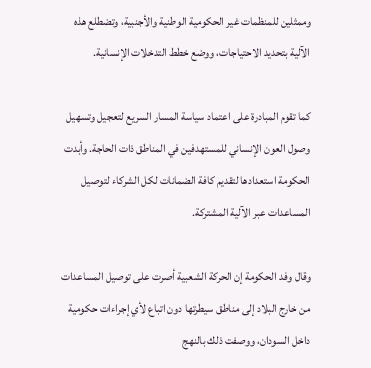وممثلين للمنظمات غير الحكومية الوطنية والأجنبية، وتضطلع هذه الآلية بتحديد الاحتياجات، ووضع خطط التدخلات الإنسانية.

كما تقوم المبادرة على اعتماد سياسة المسار السريع لتعجيل وتسهيل وصول العون الإنساني للمستهدفين في المناطق ذات الحاجة. وأبدت الحكومة استعدادها لتقديم كافة الضمانات لكل الشركاء لتوصيل المساعدات عبر الآلية المشتركة.

وقال وفد الحكومة إن الحركة الشعبية أصرت على توصيل المساعدات من خارج البلاد إلى مناطق سيطرتها دون اتباع لأي إجراءات حكومية داخل السودان، ووصفت ذلك بالنهج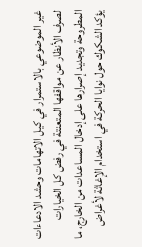غير الموضوعي بالاستمرار في كيل الاتهامات وحشد الادعاءات لصرف الأنظار عن مواقفها المتعنتة في رفض كل الخيارات المطروحة وتجديد إصرارها على إدخال المساعدات من الخارج، ما يؤكد الشكوك حول نوايا الحركة في استخدام الإغاثة لأغراض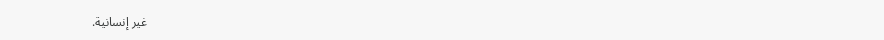غير إنسانية.